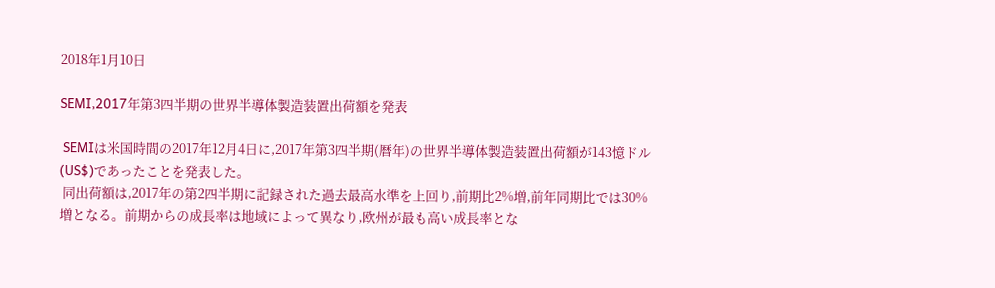2018年1月10日

SEMI,2017年第3四半期の世界半導体製造装置出荷額を発表

 SEMIは米国時間の2017年12月4日に,2017年第3四半期(暦年)の世界半導体製造装置出荷額が143憶ドル(US$)であったことを発表した。
 同出荷額は,2017年の第2四半期に記録された過去最高水準を上回り,前期比2%増,前年同期比では30%増となる。前期からの成長率は地域によって異なり,欧州が最も高い成長率とな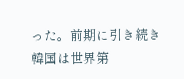った。前期に引き続き韓国は世界第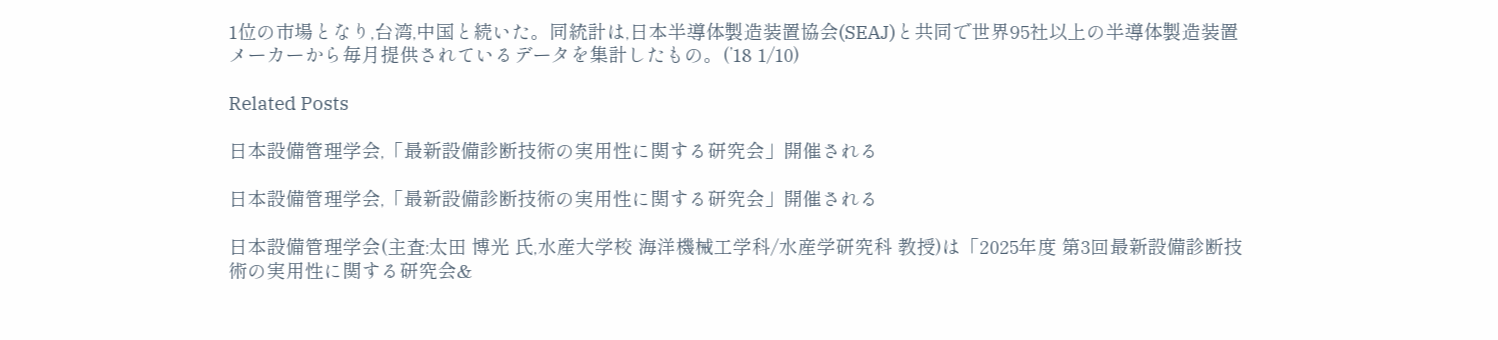1位の市場となり,台湾,中国と続いた。同統計は,日本半導体製造装置協会(SEAJ)と共同で世界95社以上の半導体製造装置メーカーから毎月提供されているデータを集計したもの。(’18 1/10)

Related Posts

日本設備管理学会,「最新設備診断技術の実用性に関する研究会」開催される

日本設備管理学会,「最新設備診断技術の実用性に関する研究会」開催される

日本設備管理学会(主査:太田 博光 氏,水産大学校 海洋機械工学科/水産学研究科 教授)は「2025年度 第3回最新設備診断技術の実用性に関する研究会&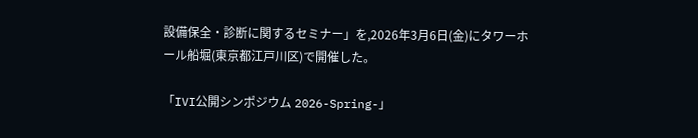設備保全・診断に関するセミナー」を,2026年3月6日(金)にタワーホール船堀(東京都江戸川区)で開催した。

「IVI公開シンポジウム 2026-Spring-」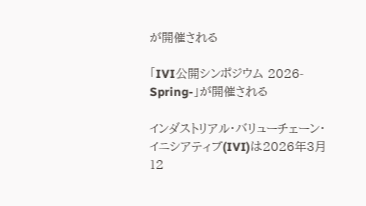が開催される

「IVI公開シンポジウム 2026-Spring-」が開催される

インダストリアル・バリューチェーン・イニシアティブ(IVI)は2026年3月12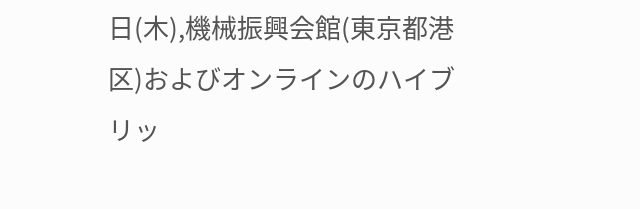日(木),機械振興会館(東京都港区)およびオンラインのハイブリッ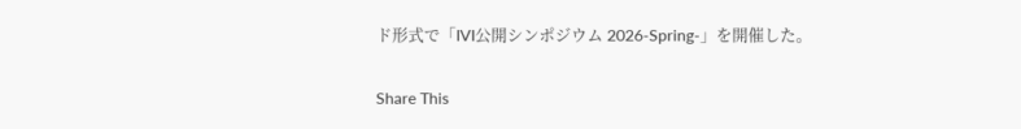ド形式で「IVI公開シンポジウム 2026-Spring-」を開催した。

Share This